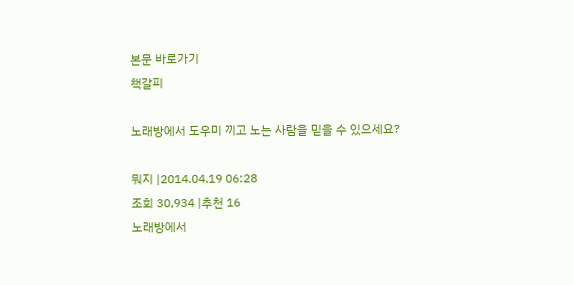본문 바로가기
책갈피

노래방에서 도우미 끼고 노는 사람을 믿을 수 있으세요?

뭐지 |2014.04.19 06:28
조회 30,934 |추천 16
노래방에서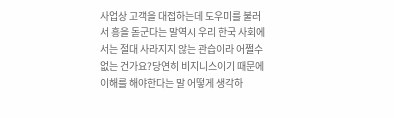사업상 고객을 대접하는데 도우미를 불러서 흥을 돋군다는 말역시 우리 한국 사회에서는 절대 사라지지 않는 관습이라 어쩔수 없는 건가요?당연히 비지니스이기 때문에 이해를 해야한다는 말 어떻게 생각하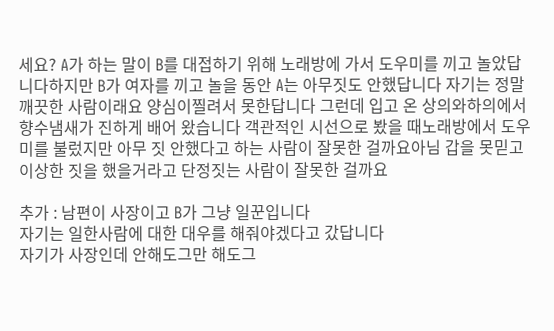세요? A가 하는 말이 B를 대접하기 위해 노래방에 가서 도우미를 끼고 놀았답니다하지만 B가 여자를 끼고 놀을 동안 A는 아무짓도 안했답니다 자기는 정말 깨끗한 사람이래요 양심이찔려서 못한답니다 그런데 입고 온 상의와하의에서 향수냄새가 진하게 배어 왔습니다 객관적인 시선으로 봤을 때노래방에서 도우미를 불렀지만 아무 짓 안했다고 하는 사람이 잘못한 걸까요아님 갑을 못믿고 이상한 짓을 했을거라고 단정짓는 사람이 잘못한 걸까요

추가 : 남편이 사장이고 B가 그냥 일꾼입니다
자기는 일한사람에 대한 대우를 해줘야겠다고 갔답니다
자기가 사장인데 안해도그만 해도그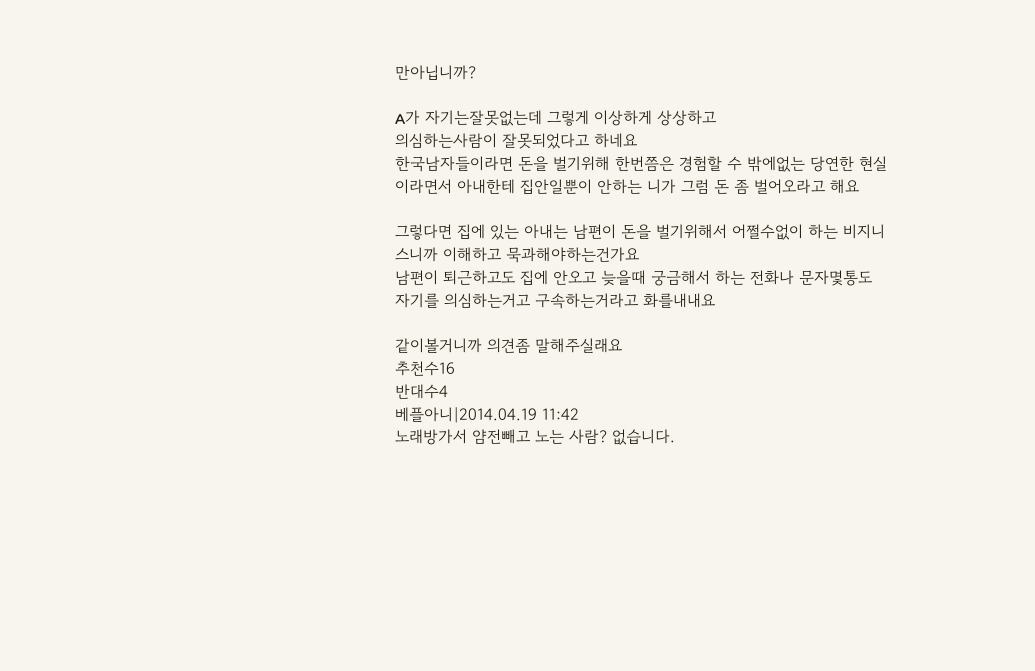만아닙니까?

A가 자기는잘못없는데 그렇게 이상하게 상상하고
의심하는사람이 잘못되었다고 하네요
한국남자들이라면 돈을 벌기위해 한번쯤은 경험할 수 밖에없는 당연한 현실이라면서 아내한테 집안일뿐이 안하는 니가 그럼 돈 좀 벌어오라고 해요

그렇다면 집에 있는 아내는 남편이 돈을 벌기위해서 어쩔수없이 하는 비지니스니까 이해하고 묵과해야하는건가요
남편이 퇴근하고도 집에 안오고 늦을때 궁금해서 하는 전화나 문자몇통도 자기를 의심하는거고 구속하는거라고 화를내내요

같이볼거니까 의견좀 말해주실래요
추천수16
반대수4
베플아니|2014.04.19 11:42
노래방가서 얌전빼고 노는 사람? 없습니다.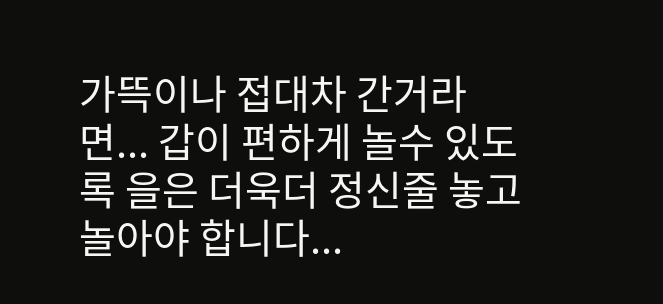가뜩이나 접대차 간거라면... 갑이 편하게 놀수 있도록 을은 더욱더 정신줄 놓고 놀아야 합니다...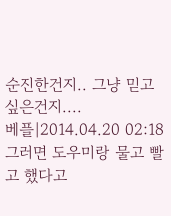순진한건지.. 그냥 믿고 싶은건지....
베플|2014.04.20 02:18
그러면 도우미랑 물고 빨고 했다고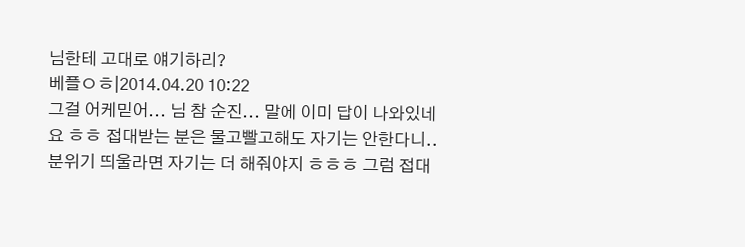님한테 고대로 얘기하리?
베플ㅇㅎ|2014.04.20 10:22
그걸 어케믿어... 님 참 순진... 말에 이미 답이 나와있네요 ㅎㅎ 접대받는 분은 물고빨고해도 자기는 안한다니.. 분위기 띄울라면 자기는 더 해줘야지 ㅎㅎㅎ 그럼 접대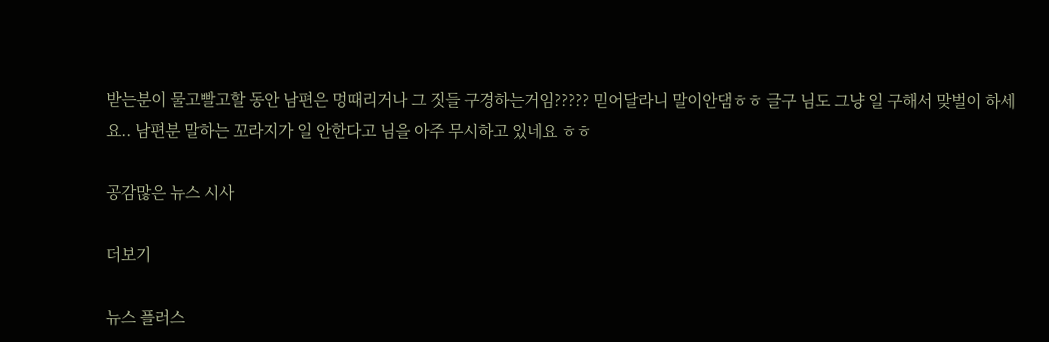받는분이 물고빨고할 동안 남편은 멍때리거나 그 짓들 구경하는거임????? 믿어달라니 말이안댐ㅎㅎ 글구 님도 그냥 일 구해서 맞벌이 하세요.. 남편분 말하는 꼬라지가 일 안한다고 님을 아주 무시하고 있네요 ㅎㅎ

공감많은 뉴스 시사

더보기

뉴스 플러스